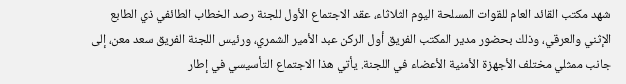شهد مكتب القائد العام للقوات المسلحة اليوم الثلاثاء، عقد الاجتماع الأول للجنة رصد الخطاب الطائفي ذي الطابع الإثني والعرقي، وذلك بحضور مدير المكتب الفريق أول الركن عبد الأمير الشمري، ورئيس اللجنة الفريق سعد معن، إلى جانب ممثلي مختلف الأجهزة الأمنية الأعضاء في اللجنة. يأتي هذا الاجتماع التأسيسي في إطار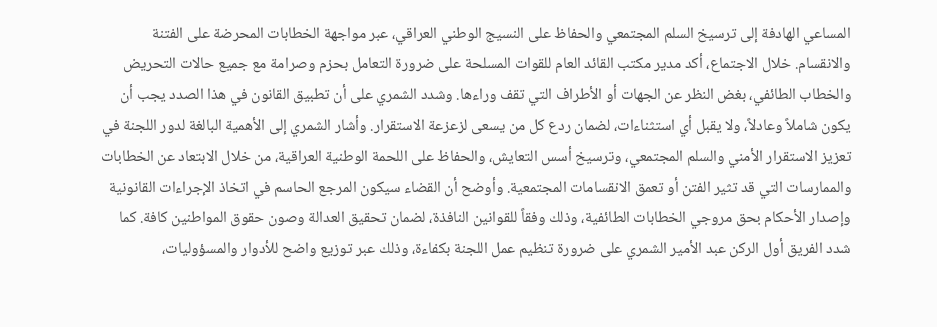المساعي الهادفة إلى ترسيخ السلم المجتمعي والحفاظ على النسيج الوطني العراقي، عبر مواجهة الخطابات المحرضة على الفتنة والانقسام. خلال الاجتماع، أكد مدير مكتب القائد العام للقوات المسلحة على ضرورة التعامل بحزم وصرامة مع جميع حالات التحريض والخطاب الطائفي، بغض النظر عن الجهات أو الأطراف التي تقف وراءها. وشدد الشمري على أن تطبيق القانون في هذا الصدد يجب أن يكون شاملاً وعادلاً، ولا يقبل أي استثناءات، لضمان ردع كل من يسعى لزعزعة الاستقرار. وأشار الشمري إلى الأهمية البالغة لدور اللجنة في تعزيز الاستقرار الأمني والسلم المجتمعي، وترسيخ أسس التعايش، والحفاظ على اللحمة الوطنية العراقية، من خلال الابتعاد عن الخطابات والممارسات التي قد تثير الفتن أو تعمق الانقسامات المجتمعية. وأوضح أن القضاء سيكون المرجع الحاسم في اتخاذ الإجراءات القانونية وإصدار الأحكام بحق مروجي الخطابات الطائفية، وذلك وفقاً للقوانين النافذة، لضمان تحقيق العدالة وصون حقوق المواطنين كافة. كما شدد الفريق أول الركن عبد الأمير الشمري على ضرورة تنظيم عمل اللجنة بكفاءة، وذلك عبر توزيع واضح للأدوار والمسؤوليات،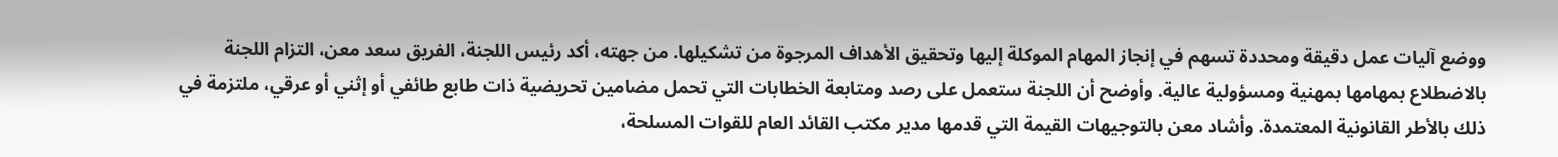ووضع آليات عمل دقيقة ومحددة تسهم في إنجاز المهام الموكلة إليها وتحقيق الأهداف المرجوة من تشكيلها. من جهته، أكد رئيس اللجنة، الفريق سعد معن، التزام اللجنة بالاضطلاع بمهامها بمهنية ومسؤولية عالية. وأوضح أن اللجنة ستعمل على رصد ومتابعة الخطابات التي تحمل مضامين تحريضية ذات طابع طائفي أو إثني أو عرقي، ملتزمة في ذلك بالأطر القانونية المعتمدة. وأشاد معن بالتوجيهات القيمة التي قدمها مدير مكتب القائد العام للقوات المسلحة،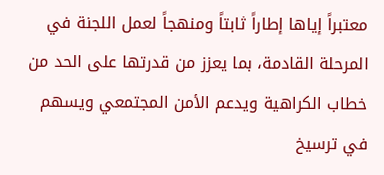معتبراً إياها إطاراً ثابتاً ومنهجاً لعمل اللجنة في المرحلة القادمة، بما يعزز من قدرتها على الحد من خطاب الكراهية ويدعم الأمن المجتمعي ويسهم في ترسيخ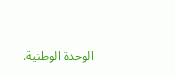الوحدة الوطنية.